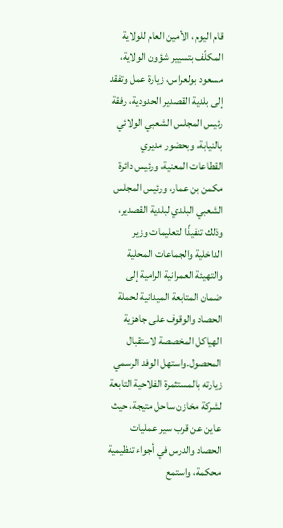قام اليوم ، الأمين العام للولاية المكلّف بتسيير شؤون الولاية، مسعود بولعراس، زيارة عمل وتفقد إلى بلدية القصدير الحدودية، رفقة رئيس المجلس الشعبي الولائي بالنيابة، وبحضور مديري القطاعات المعنية، ورئيس دائرة مكمن بن عمار، ورئيس المجلس الشعبي البلدي لبلدية القصدير، وذلك تنفيذًا لتعليمات وزير الداخلية والجماعات المحلية والتهيئة العمرانية الرامية إلى ضمان المتابعة الميدانية لحملة الحصاد والوقوف على جاهزية الهياكل المخصصة لاستقبال المحصول.واستهل الوفد الرسمي زيارته بالمستثمرة الفلاحية التابعة لشركة مخازن ساحل متيجة، حيث عاين عن قرب سير عمليات الحصاد والدرس في أجواء تنظيمية محكمة، واستمع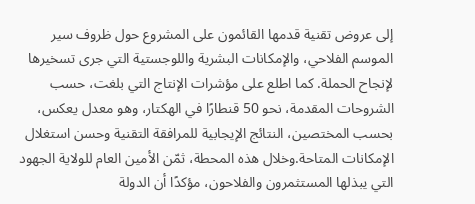إلى عروض تقنية قدمها القائمون على المشروع حول ظروف سير الموسم الفلاحي، والإمكانات البشرية واللوجستية التي جرى تسخيرها لإنجاح الحملة. كما اطلع على مؤشرات الإنتاج التي بلغت، حسب الشروحات المقدمة، نحو 50 قنطارًا في الهكتار، وهو معدل يعكس، بحسب المختصين، النتائج الإيجابية للمرافقة التقنية وحسن استغلال الإمكانات المتاحة.وخلال هذه المحطة، ثمّن الأمين العام للولاية الجهود التي يبذلها المستثمرون والفلاحون، مؤكدًا أن الدولة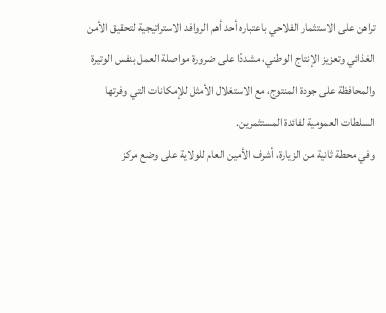تراهن على الاستثمار الفلاحي باعتباره أحد أهم الروافد الاستراتيجية لتحقيق الأمن الغذائي وتعزيز الإنتاج الوطني، مشددًا على ضرورة مواصلة العمل بنفس الوتيرة والمحافظة على جودة المنتوج، مع الاستغلال الأمثل للإمكانات التي وفرتها السلطات العمومية لفائدة المستثمرين.
وفي محطة ثانية من الزيارة، أشرف الأمين العام للولاية على وضع مركز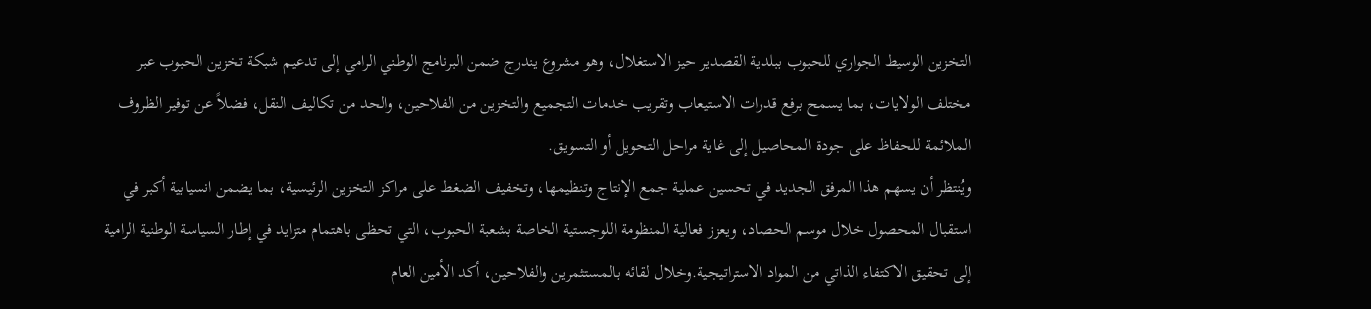التخزين الوسيط الجواري للحبوب ببلدية القصدير حيز الاستغلال، وهو مشروع يندرج ضمن البرنامج الوطني الرامي إلى تدعيم شبكة تخزين الحبوب عبر مختلف الولايات، بما يسمح برفع قدرات الاستيعاب وتقريب خدمات التجميع والتخزين من الفلاحين، والحد من تكاليف النقل، فضلاً عن توفير الظروف الملائمة للحفاظ على جودة المحاصيل إلى غاية مراحل التحويل أو التسويق.
ويُنتظر أن يسهم هذا المرفق الجديد في تحسين عملية جمع الإنتاج وتنظيمها، وتخفيف الضغط على مراكز التخزين الرئيسية، بما يضمن انسيابية أكبر في استقبال المحصول خلال موسم الحصاد، ويعزز فعالية المنظومة اللوجستية الخاصة بشعبة الحبوب، التي تحظى باهتمام متزايد في إطار السياسة الوطنية الرامية إلى تحقيق الاكتفاء الذاتي من المواد الاستراتيجية.وخلال لقائه بالمستثمرين والفلاحين، أكد الأمين العام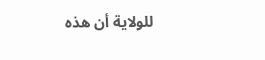للولاية أن هذه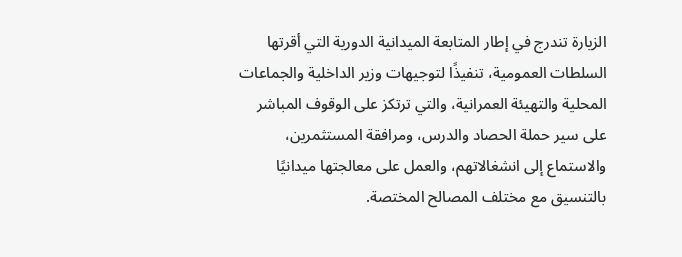الزيارة تندرج في إطار المتابعة الميدانية الدورية التي أقرتها السلطات العمومية، تنفيذًا لتوجيهات وزير الداخلية والجماعات المحلية والتهيئة العمرانية، والتي ترتكز على الوقوف المباشر على سير حملة الحصاد والدرس، ومرافقة المستثمرين، والاستماع إلى انشغالاتهم، والعمل على معالجتها ميدانيًا بالتنسيق مع مختلف المصالح المختصة.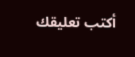أكتب تعليقك